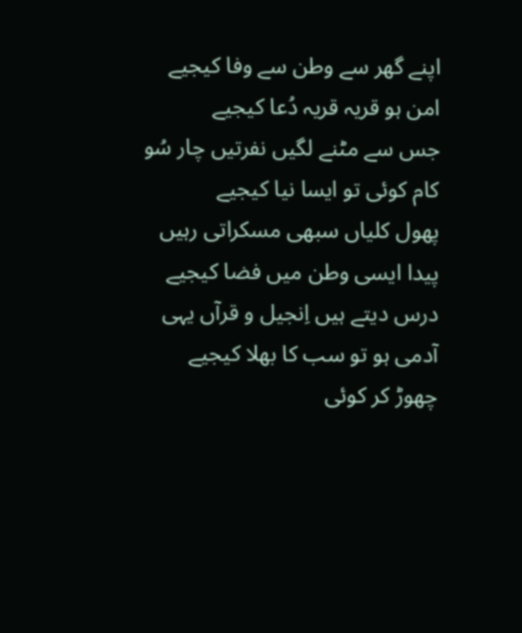اپنے گھر سے وطن سے وفا کیجیے
امن ہو قریہ قریہ دُعا کیجیے
جس سے مٹنے لگیں نفرتیں چار سُو
کام کوئی تو ایسا نیا کیجیے
پھول کلیاں سبھی مسکراتی رہیں
پیدا ایسی وطن میں فضا کیجیے
درس دیتے ہیں اِنجیل و قرآں یہی
آدمی ہو تو سب کا بھلا کیجیے
چھوڑ کر کوئی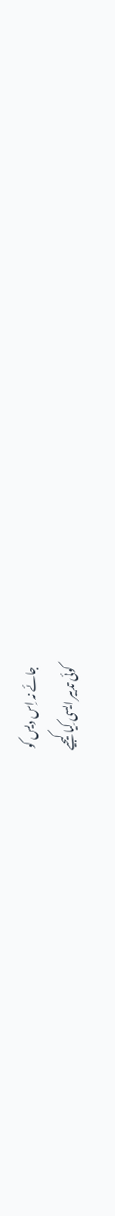جائے نہ اِس دیس کو
کوئی تدبیر ایسی کِیا کیجیے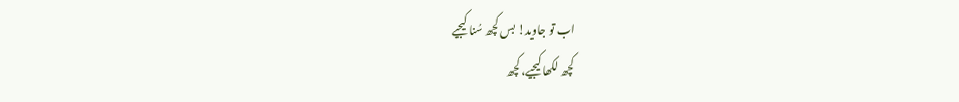اب تو جاوید! بس کچھ سُنا کیجیے
کچھ لکھا کیجیے، کچھ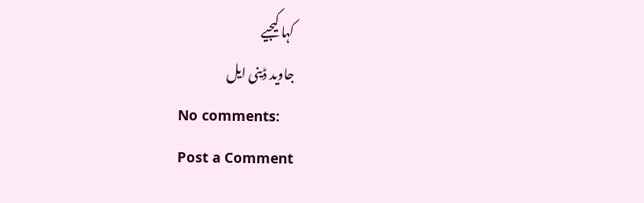کہا کیجیے
جاوید ڈینی ایل
No comments:
Post a Comment